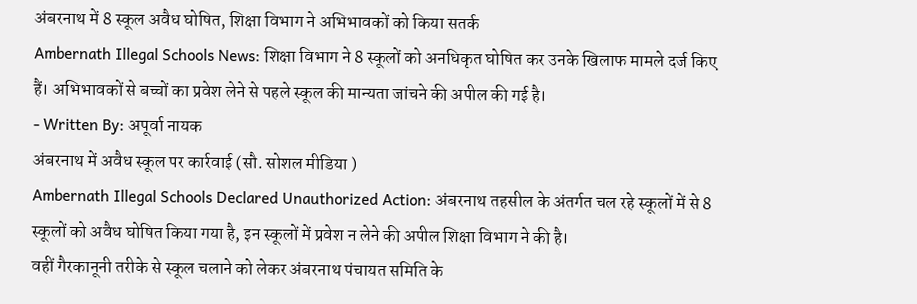अंबरनाथ में 8 स्कूल अवैध घोषित, शिक्षा विभाग ने अभिभावकों को किया सतर्क
Ambernath Illegal Schools News: शिक्षा विभाग ने 8 स्कूलों को अनधिकृत घोषित कर उनके खिलाफ मामले दर्ज किए हैं। अभिभावकों से बच्चों का प्रवेश लेने से पहले स्कूल की मान्यता जांचने की अपील की गई है।
- Written By: अपूर्वा नायक
अंबरनाथ में अवैध स्कूल पर कार्रवाई (सौ. सोशल मीडिया )
Ambernath Illegal Schools Declared Unauthorized Action: अंबरनाथ तहसील के अंतर्गत चल रहे स्कूलों में से 8 स्कूलों को अवैध घोषित किया गया है, इन स्कूलों में प्रवेश न लेने की अपील शिक्षा विभाग ने की है।
वहीं गैरकानूनी तरीके से स्कूल चलाने को लेकर अंबरनाथ पंचायत समिति के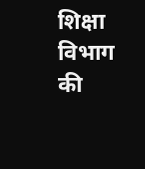शिक्षा विभाग की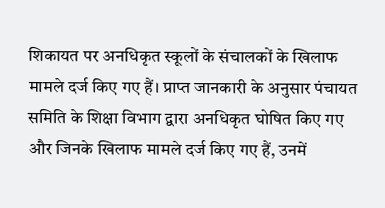शिकायत पर अनधिकृत स्कूलों के संचालकों के खिलाफ मामले दर्ज किए गए हैं। प्राप्त जानकारी के अनुसार पंचायत समिति के शिक्षा विभाग द्वारा अनधिकृत घोषित किए गए और जिनके खिलाफ मामले दर्ज किए गए हैं, उनमें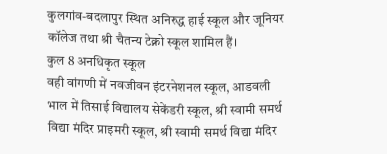कुलगांव-बदलापुर स्थित अनिरुद्ध हाई स्कूल और जूनियर कॉलेज तथा श्री चैतन्य टेक्नो स्कूल शामिल हैं।
कुल 8 अनधिकृत स्कूल
वही वांगणी में नवजीवन इंटरनेशनल स्कूल, आडवली भाल में तिसाई विद्यालय सेकेंडरी स्कूल, श्री स्वामी समर्थ विद्या मंदिर प्राइमरी स्कूल, श्री स्वामी समर्थ विद्या मंदिर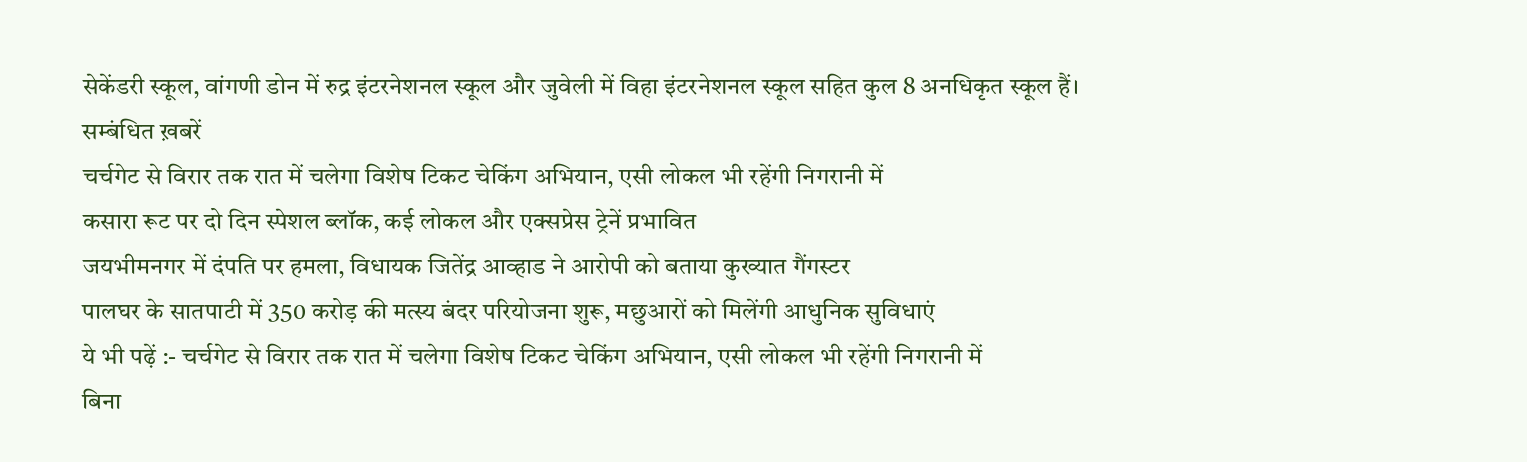सेकेंडरी स्कूल, वांगणी डोन में रुद्र इंटरनेशनल स्कूल और जुवेली में विहा इंटरनेशनल स्कूल सहित कुल 8 अनधिकृत स्कूल हैं।
सम्बंधित ख़बरें
चर्चगेट से विरार तक रात में चलेगा विशेष टिकट चेकिंग अभियान, एसी लोकल भी रहेंगी निगरानी में
कसारा रूट पर दो दिन स्पेशल ब्लॉक, कई लोकल और एक्सप्रेस ट्रेनें प्रभावित
जयभीमनगर में दंपति पर हमला, विधायक जितेंद्र आव्हाड ने आरोपी को बताया कुख्यात गैंगस्टर
पालघर के सातपाटी में 350 करोड़ की मत्स्य बंदर परियोजना शुरू, मछुआरों को मिलेंगी आधुनिक सुविधाएं
ये भी पढ़ें :- चर्चगेट से विरार तक रात में चलेगा विशेष टिकट चेकिंग अभियान, एसी लोकल भी रहेंगी निगरानी में
बिना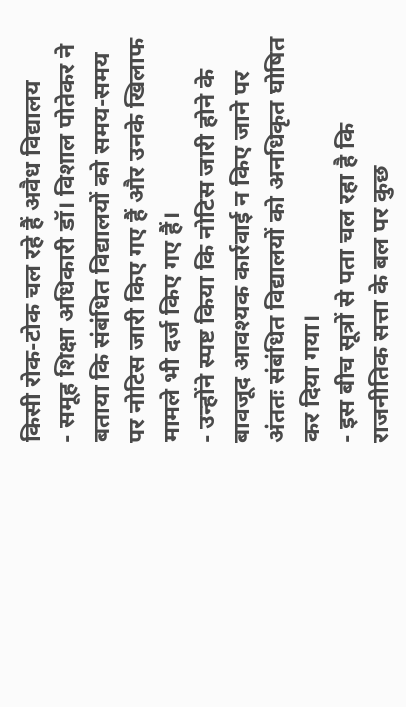किसी रोक-टोक चल रहे हैं अवैध विद्यालय
- समूह शिक्षा अधिकारी डॉ। विशाल पोतेकर ने बताया कि संबंधित विद्यालयों को समय-समय पर नोटिस जारी किए गए हैं और उनके खिलाफ मामले भी दर्ज किए गए हैं।
- उन्होंने स्पष्ट किया कि नोटिस जारी होने के बावजूद आवश्यक कार्रवाई न किए जाने पर अंततः संबंधित विद्यालयों को अनधिकृत घोषित कर दिया गया।
- इस बीच सूत्रों से पता चल रहा है कि राजनीतिक सत्ता के बल पर कुछ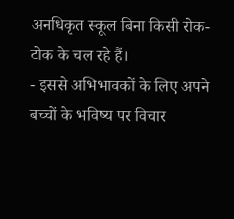अनधिकृत स्कूल बिना किसी रोक-टोक के चल रहे हैं।
- इससे अभिभावकों के लिए अपने बच्चों के भविष्य पर विचार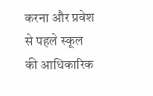करना और प्रवेश से पहले स्कूल की आधिकारिक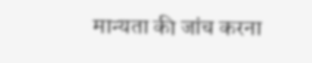मान्यता की जांच करना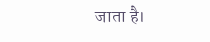जाता है।